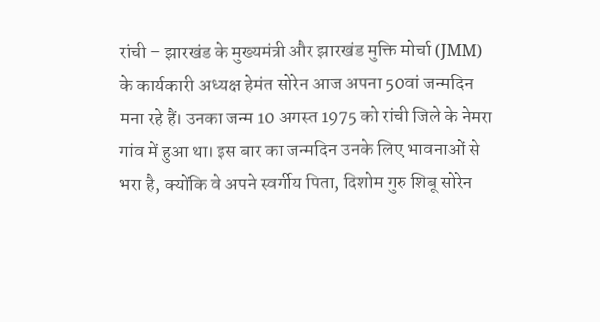रांची – झारखंड के मुख्यमंत्री और झारखंड मुक्ति मोर्चा (JMM) के कार्यकारी अध्यक्ष हेमंत सोरेन आज अपना 50वां जन्मदिन मना रहे हैं। उनका जन्म 10 अगस्त 1975 को रांची जिले के नेमरा गांव में हुआ था। इस बार का जन्मदिन उनके लिए भावनाओं से भरा है, क्योंकि वे अपने स्वर्गीय पिता, दिशोम गुरु शिबू सोरेन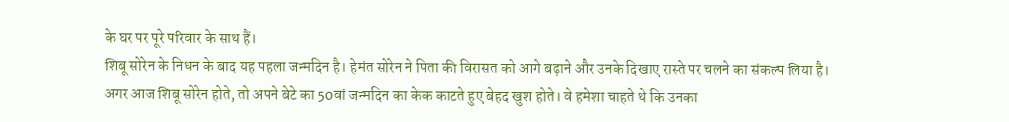के घर पर पूरे परिवार के साथ हैं।
शिबू सोरेन के निधन के बाद यह पहला जन्मदिन है। हेमंत सोरेन ने पिता की विरासत को आगे बढ़ाने और उनके दिखाए रास्ते पर चलने का संकल्प लिया है।
अगर आज शिबू सोरेन होते, तो अपने बेटे का 50वां जन्मदिन का केक काटते हुए बेहद खुश होते। वे हमेशा चाहते थे कि उनका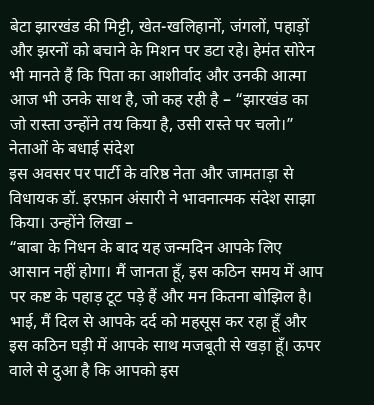बेटा झारखंड की मिट्टी, खेत-खलिहानों, जंगलों, पहाड़ों और झरनों को बचाने के मिशन पर डटा रहे। हेमंत सोरेन भी मानते हैं कि पिता का आशीर्वाद और उनकी आत्मा आज भी उनके साथ है, जो कह रही है – “झारखंड का जो रास्ता उन्होंने तय किया है, उसी रास्ते पर चलो।”
नेताओं के बधाई संदेश
इस अवसर पर पार्टी के वरिष्ठ नेता और जामताड़ा से विधायक डॉ. इरफ़ान अंसारी ने भावनात्मक संदेश साझा किया। उन्होंने लिखा –
“बाबा के निधन के बाद यह जन्मदिन आपके लिए आसान नहीं होगा। मैं जानता हूँ, इस कठिन समय में आप पर कष्ट के पहाड़ टूट पड़े हैं और मन कितना बोझिल है। भाई, मैं दिल से आपके दर्द को महसूस कर रहा हूँ और इस कठिन घड़ी में आपके साथ मजबूती से खड़ा हूँ। ऊपर वाले से दुआ है कि आपको इस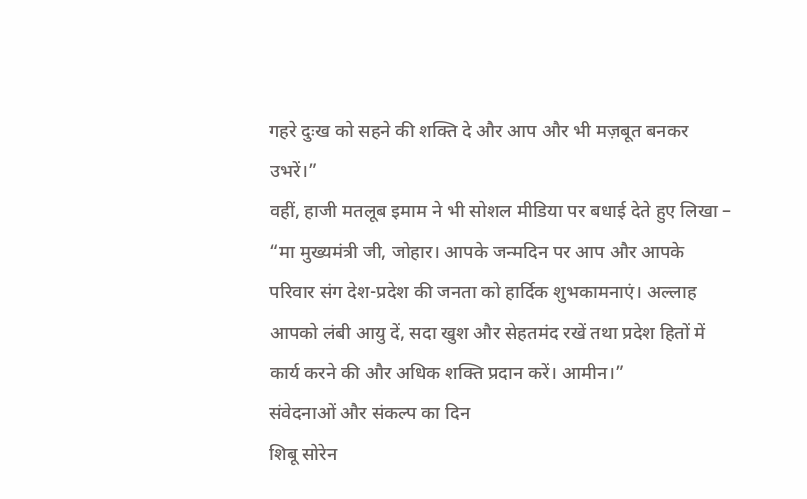गहरे दुःख को सहने की शक्ति दे और आप और भी मज़बूत बनकर उभरें।”
वहीं, हाजी मतलूब इमाम ने भी सोशल मीडिया पर बधाई देते हुए लिखा –
“मा मुख्यमंत्री जी, जोहार। आपके जन्मदिन पर आप और आपके परिवार संग देश-प्रदेश की जनता को हार्दिक शुभकामनाएं। अल्लाह आपको लंबी आयु दें, सदा खुश और सेहतमंद रखें तथा प्रदेश हितों में कार्य करने की और अधिक शक्ति प्रदान करें। आमीन।”
संवेदनाओं और संकल्प का दिन
शिबू सोरेन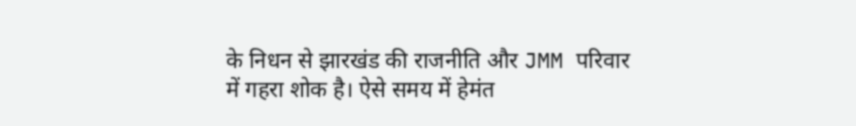के निधन से झारखंड की राजनीति और JMM परिवार में गहरा शोक है। ऐसे समय में हेमंत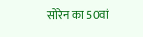सोरेन का 50वां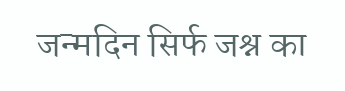जन्मदिन सिर्फ जश्न का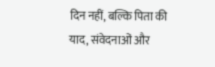दिन नहीं, बल्कि पिता की याद, संवेदनाओं और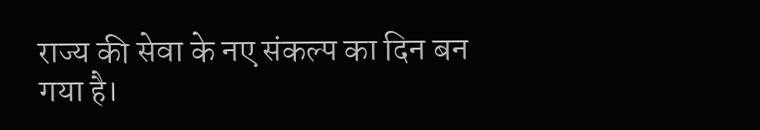राज्य की सेवा के नए संकल्प का दिन बन गया है।